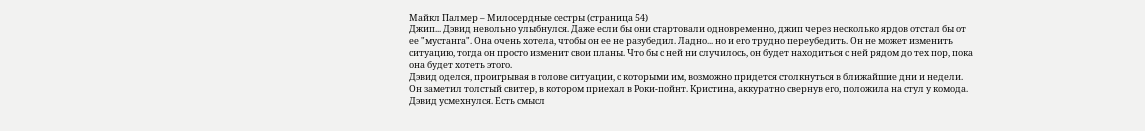Майкл Палмер – Милосердные сестры (страница 54)
Джип... Дэвид невольно улыбнулся. Даже если бы они стартовали одновременно, джип через несколько ярдов отстал бы от ее "мустанга". Она очень хотела, чтобы он ее не разубедил. Ладно... но и его трудно переубедить. Он не может изменить ситуацию, тогда он просто изменит свои планы. Что бы с ней ни случилось, он будет находиться с ней рядом до тех пор, пока она будет хотеть этого.
Дэвид оделся, проигрывая в голове ситуации, с которыми им, возможно придется столкнуться в ближайшие дни и недели. Он заметил толстый свитер, в котором приехал в Роки-пойнт. Кристина, аккуратно свернув его, положила на стул у комода. Дэвид усмехнулся. Есть смысл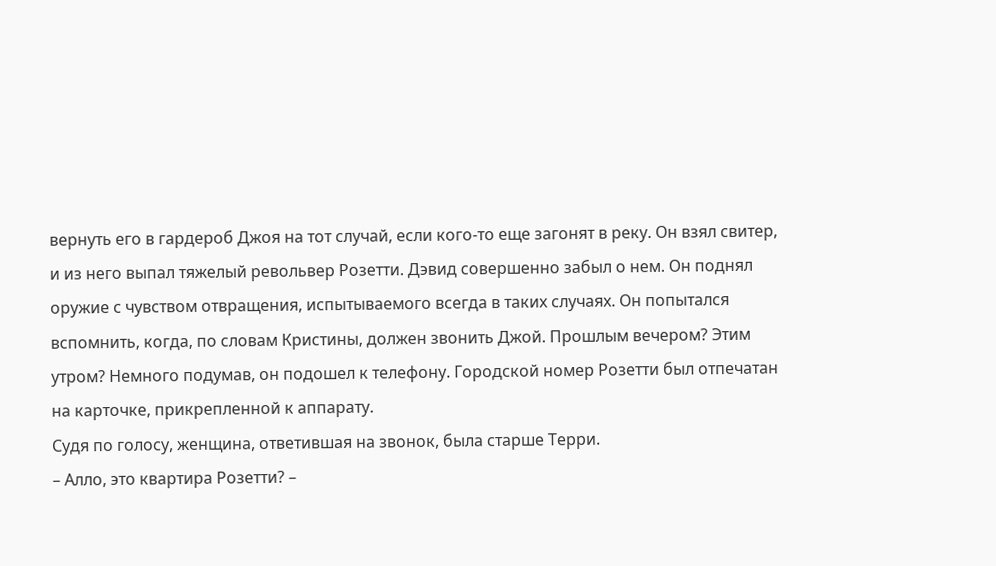вернуть его в гардероб Джоя на тот случай, если кого-то еще загонят в реку. Он взял свитер, и из него выпал тяжелый револьвер Розетти. Дэвид совершенно забыл о нем. Он поднял оружие с чувством отвращения, испытываемого всегда в таких случаях. Он попытался вспомнить, когда, по словам Кристины, должен звонить Джой. Прошлым вечером? Этим утром? Немного подумав, он подошел к телефону. Городской номер Розетти был отпечатан на карточке, прикрепленной к аппарату.
Судя по голосу, женщина, ответившая на звонок, была старше Терри.
– Алло, это квартира Розетти? –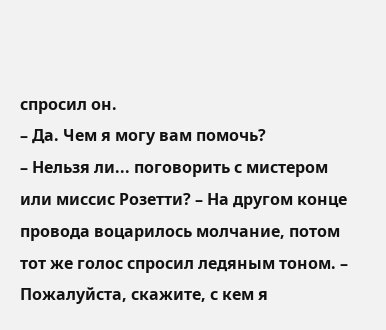спросил он.
– Да. Чем я могу вам помочь?
– Нельзя ли... поговорить с мистером или миссис Розетти? – На другом конце провода воцарилось молчание, потом тот же голос спросил ледяным тоном. – Пожалуйста, скажите, с кем я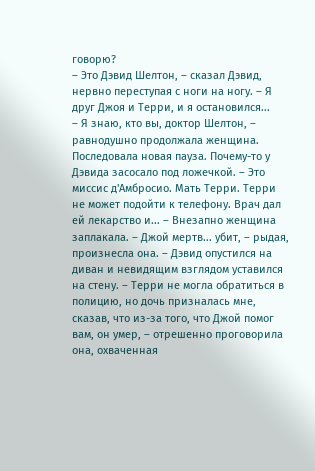говорю?
– Это Дэвид Шелтон, – сказал Дэвид, нервно переступая с ноги на ногу. – Я друг Джоя и Терри, и я остановился...
– Я знаю, кто вы, доктор Шелтон, – равнодушно продолжала женщина. Последовала новая пауза. Почему-то у Дэвида засосало под ложечкой. – Это миссис д'Амбросио. Мать Терри. Терри не может подойти к телефону. Врач дал ей лекарство и... – Внезапно женщина заплакала. – Джой мертв... убит, – рыдая, произнесла она. – Дэвид опустился на диван и невидящим взглядом уставился на стену. – Терри не могла обратиться в полицию, но дочь призналась мне, сказав, что из-за того, что Джой помог вам, он умер, – отрешенно проговорила она, охваченная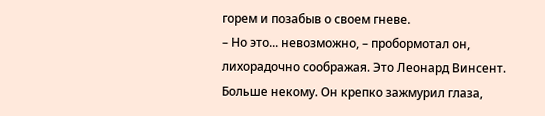горем и позабыв о своем гневе.
– Но это... невозможно, – пробормотал он, лихорадочно соображая. Это Леонард Винсент. Больше некому. Он крепко зажмурил глаза,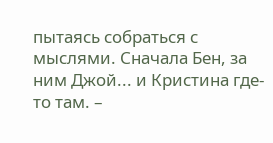пытаясь собраться с мыслями. Сначала Бен, за ним Джой... и Кристина где-то там. –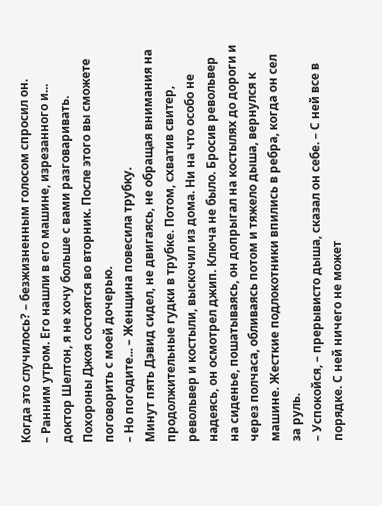Когда это случилось? – безжизненным голосом спросил он.
– Ранним утром. Его нашли в его машине, изрезанного и... доктор Шелтон, я не хочу больше с вами разговаривать. Похороны Джоя состоятся во вторник. После этого вы сможете поговорить с моей дочерью.
– Но погодите... – Женщина повесила трубку.
Минут пять Дэвид сидел, не двигаясь, не обращая внимания на продолжительные гудки в трубке. Потом, схватив свитер, револьвер и костыли, выскочил из дома. Ни на что особо не надеясь, он осмотрел джип. Ключа не было. Бросив револьвер на сиденье, пошатываясь, он допрыгал на костылях до дороги и через полчаса, обливаясь потом и тяжело дыша, вернулся к машине. Жесткие подлокотники впились в ребра, когда он сел за руль.
– Успокойся, – прерывисто дыша, сказал он себе. – С ней все в порядке. С ней ничего не может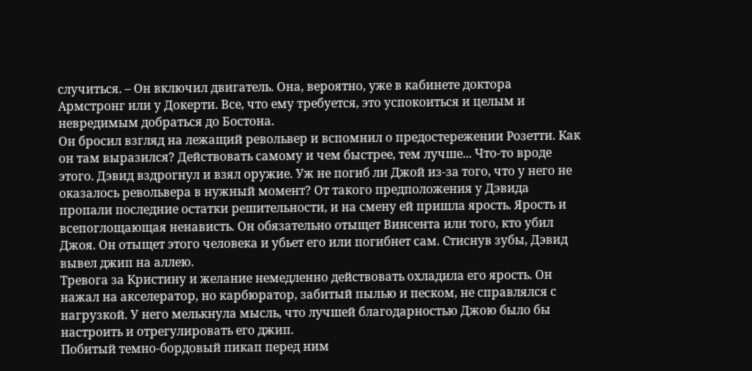случиться. – Он включил двигатель. Она, вероятно, уже в кабинете доктора Армстронг или у Докерти. Все, что ему требуется, это успокоиться и целым и невредимым добраться до Бостона.
Он бросил взгляд на лежащий револьвер и вспомнил о предостережении Розетти. Как он там выразился? Действовать самому и чем быстрее, тем лучше... Что-то вроде этого. Дэвид вздрогнул и взял оружие. Уж не погиб ли Джой из-за того, что у него не оказалось револьвера в нужный момент? От такого предположения у Дэвида пропали последние остатки решительности, и на смену ей пришла ярость. Ярость и всепоглощающая ненависть. Он обязательно отыщет Винсента или того, кто убил Джоя. Он отыщет этого человека и убьет его или погибнет сам. Стиснув зубы, Дэвид вывел джип на аллею.
Тревога за Кристину и желание немедленно действовать охладила его ярость. Он нажал на акселератор, но карбюратор, забитый пылью и песком, не справлялся с нагрузкой. У него мелькнула мысль, что лучшей благодарностью Джою было бы настроить и отрегулировать его джип.
Побитый темно-бордовый пикап перед ним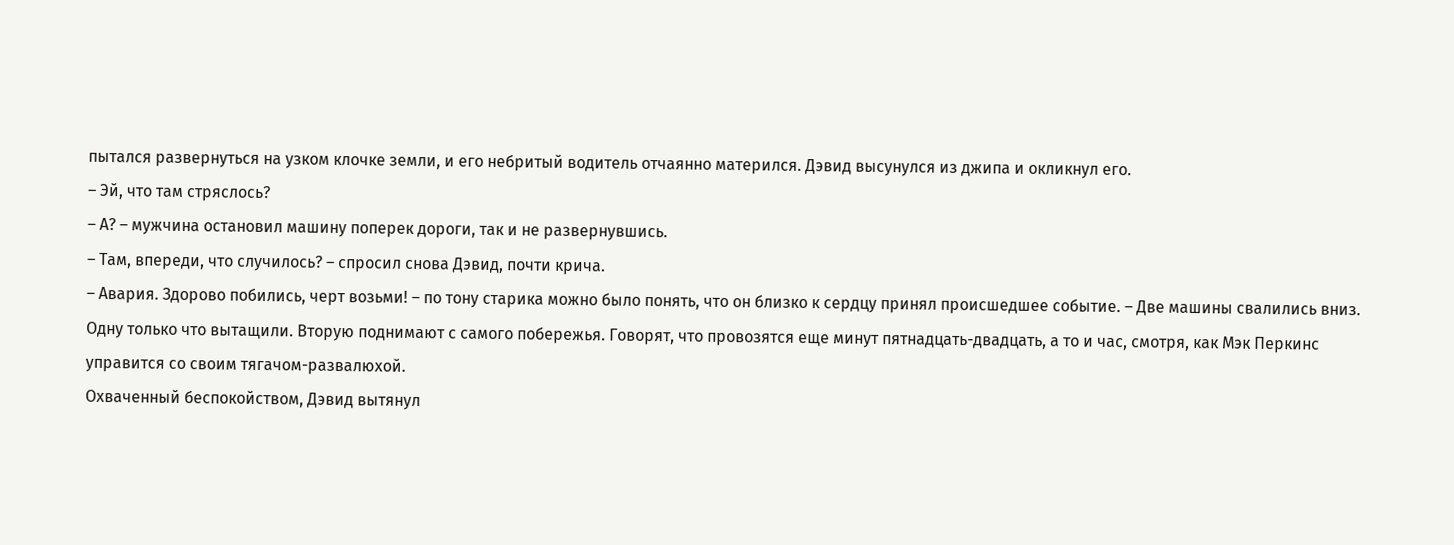пытался развернуться на узком клочке земли, и его небритый водитель отчаянно матерился. Дэвид высунулся из джипа и окликнул его.
– Эй, что там стряслось?
– А? – мужчина остановил машину поперек дороги, так и не развернувшись.
– Там, впереди, что случилось? – спросил снова Дэвид, почти крича.
– Авария. Здорово побились, черт возьми! – по тону старика можно было понять, что он близко к сердцу принял происшедшее событие. – Две машины свалились вниз. Одну только что вытащили. Вторую поднимают с самого побережья. Говорят, что провозятся еще минут пятнадцать-двадцать, а то и час, смотря, как Мэк Перкинс управится со своим тягачом-развалюхой.
Охваченный беспокойством, Дэвид вытянул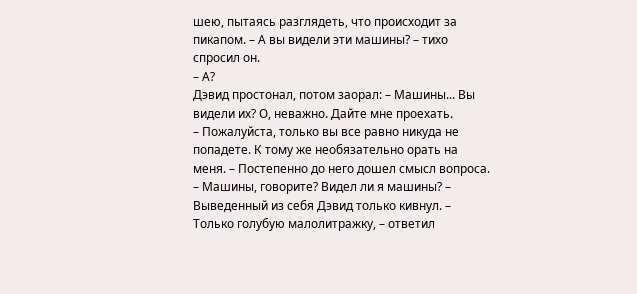шею, пытаясь разглядеть, что происходит за пикапом. – А вы видели эти машины? – тихо спросил он.
– А?
Дэвид простонал, потом заорал: – Машины... Вы видели их? О, неважно. Дайте мне проехать.
– Пожалуйста, только вы все равно никуда не попадете. К тому же необязательно орать на меня. – Постепенно до него дошел смысл вопроса. – Машины, говорите? Видел ли я машины? – Выведенный из себя Дэвид только кивнул. – Только голубую малолитражку, – ответил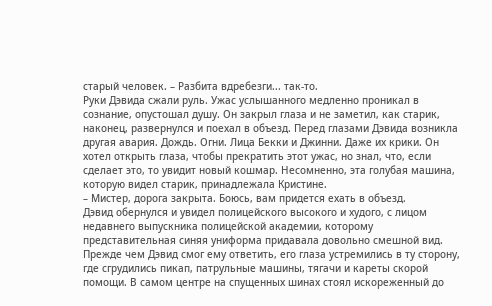старый человек. – Разбита вдребезги... так-то.
Руки Дэвида сжали руль. Ужас услышанного медленно проникал в сознание, опустошал душу. Он закрыл глаза и не заметил, как старик, наконец, развернулся и поехал в объезд. Перед глазами Дэвида возникла другая авария. Дождь. Огни. Лица Бекки и Джинни. Даже их крики. Он хотел открыть глаза, чтобы прекратить этот ужас, но знал, что, если сделает это, то увидит новый кошмар. Несомненно, эта голубая машина, которую видел старик, принадлежала Кристине.
– Мистер, дорога закрыта. Боюсь, вам придется ехать в объезд.
Дэвид обернулся и увидел полицейского высокого и худого, с лицом недавнего выпускника полицейской академии, которому представительная синяя униформа придавала довольно смешной вид. Прежде чем Дэвид смог ему ответить, его глаза устремились в ту сторону, где сгрудились пикап, патрульные машины, тягачи и кареты скорой помощи. В самом центре на спущенных шинах стоял искореженный до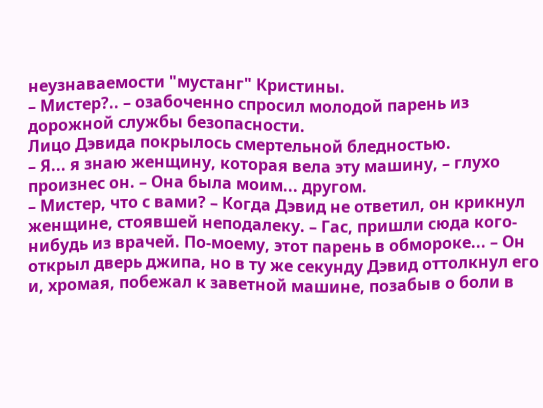неузнаваемости "мустанг" Кристины.
– Мистер?.. – озабоченно спросил молодой парень из дорожной службы безопасности.
Лицо Дэвида покрылось смертельной бледностью.
– Я... я знаю женщину, которая вела эту машину, – глухо произнес он. – Она была моим... другом.
– Мистер, что с вами? – Когда Дэвид не ответил, он крикнул женщине, стоявшей неподалеку. – Гас, пришли сюда кого-нибудь из врачей. По-моему, этот парень в обмороке... – Он открыл дверь джипа, но в ту же секунду Дэвид оттолкнул его и, хромая, побежал к заветной машине, позабыв о боли в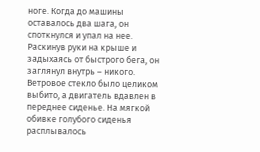ноге. Когда до машины оставалось два шага, он споткнулся и упал на нее. Раскинув руки на крыше и задыхаясь от быстрого бега, он заглянул внутрь – никого. Ветровое стекло было целиком выбито, а двигатель вдавлен в переднее сиденье. На мягкой обивке голубого сиденья расплывалось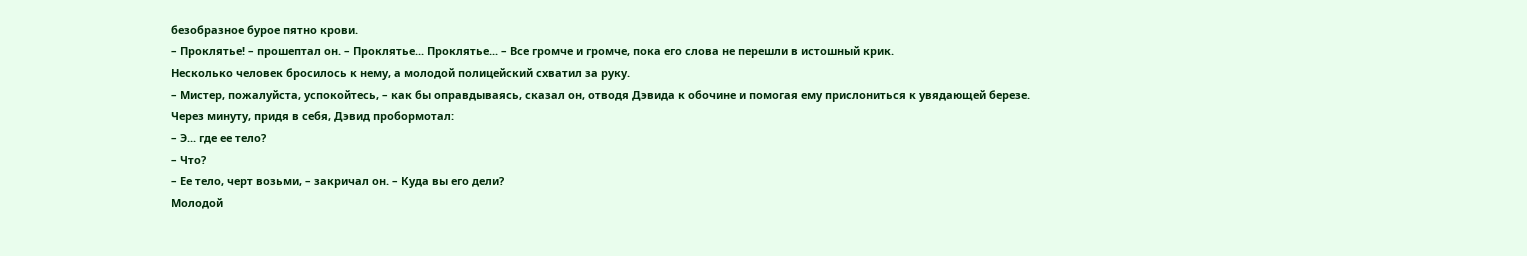безобразное бурое пятно крови.
– Проклятье! – прошептал он. – Проклятье... Проклятье... – Все громче и громче, пока его слова не перешли в истошный крик.
Несколько человек бросилось к нему, а молодой полицейский схватил за руку.
– Мистер, пожалуйста, успокойтесь, – как бы оправдываясь, сказал он, отводя Дэвида к обочине и помогая ему прислониться к увядающей березе.
Через минуту, придя в себя, Дэвид пробормотал:
– Э... где ее тело?
– Что?
– Ее тело, черт возьми, – закричал он. – Куда вы его дели?
Молодой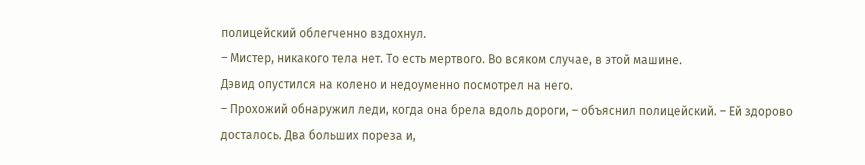полицейский облегченно вздохнул.
– Мистер, никакого тела нет. То есть мертвого. Во всяком случае, в этой машине.
Дэвид опустился на колено и недоуменно посмотрел на него.
– Прохожий обнаружил леди, когда она брела вдоль дороги, – объяснил полицейский. – Ей здорово досталось. Два больших пореза и,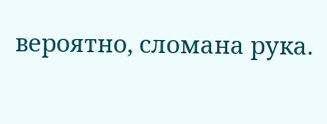вероятно, сломана рука.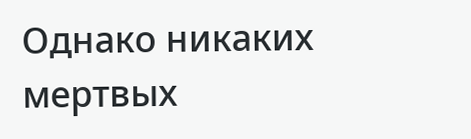Однако никаких мертвых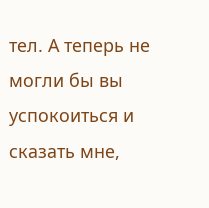тел. А теперь не могли бы вы успокоиться и сказать мне,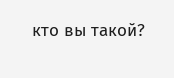кто вы такой?